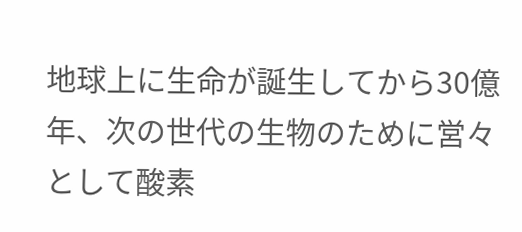地球上に生命が誕生してから30億年、次の世代の生物のために営々として酸素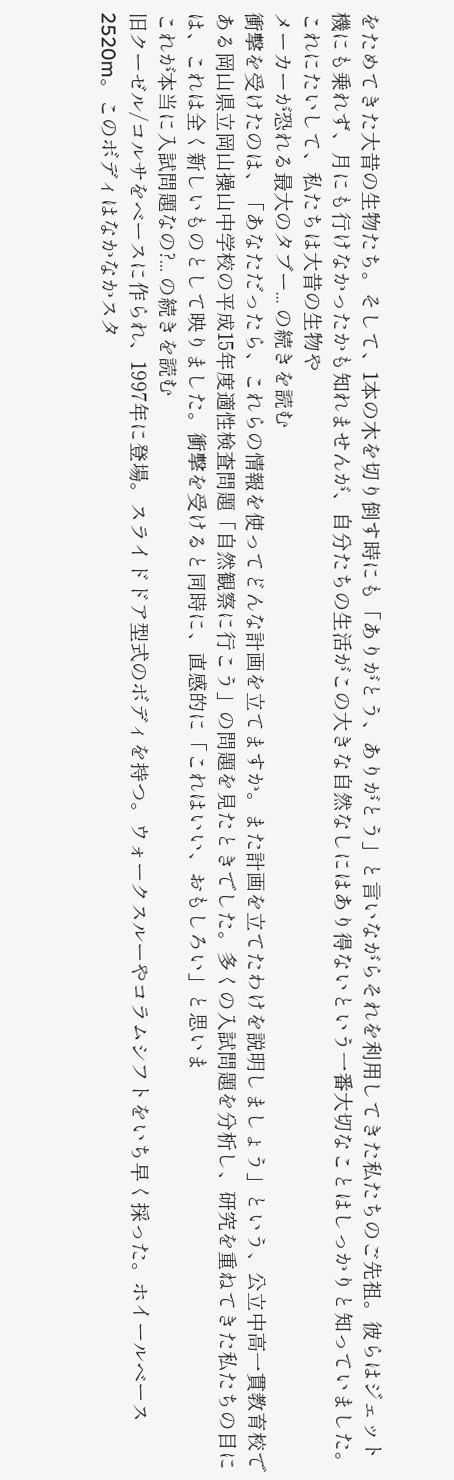をためてきた大昔の生物たち。そして、1本の木を切り倒す時にも「ありがとう、ありがとう」と言いながらそれを利用してきた私たちのご先祖。彼らはジェット機にも乗れず、月にも行けなかったかも知れませんが、自分たちの生活がこの大きな自然なしにはあり得ないという一番大切なことはしっかりと知っていました。これにたいして、私たちは大昔の生物や
メーカーが恐れる最大のタブー... の続きを読む
衝撃を受けたのは、「あなただったら、これらの情報を使ってどんな計画を立てますか。また計画を立てたわけを説明しましょう」という、公立中高一貫教育校である岡山県立岡山操山中学校の平成15年度適性検査問題「自然観察に行こう」の問題を見たときでした。多くの入試問題を分析し、研究を重ねてきた私たちの目には、これは全く新しいものとして映りました。衝撃を受けると同時に、直感的に「これはいい、おもしろい」と思いま
これが本当に入試問題なの?... の続きを読む
旧クーゼル/コルサをベースに作られ、1997年に登場。スライドドア型式のボディを持つ。ウォークスルーやコラムシフトをいち早く採った。ホイールベース2520m。このボディはなかなかスタ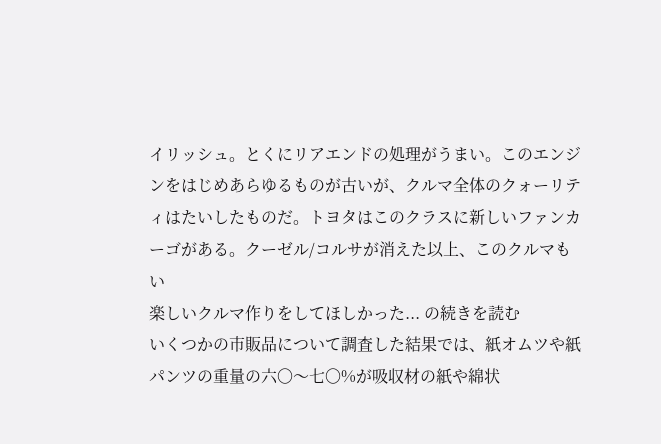イリッシュ。とくにリアエンドの処理がうまい。このエンジンをはじめあらゆるものが古いが、クルマ全体のクォーリティはたいしたものだ。トヨタはこのクラスに新しいファンカーゴがある。クーゼル/コルサが消えた以上、このクルマもい
楽しいクルマ作りをしてほしかった... の続きを読む
いくつかの市販品について調査した結果では、紙オムツや紙パンツの重量の六〇〜七〇%が吸収材の紙や綿状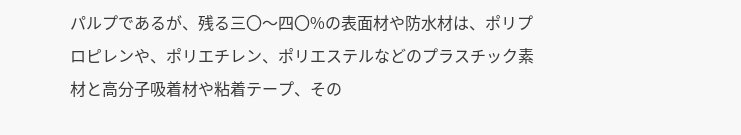パルプであるが、残る三〇〜四〇%の表面材や防水材は、ポリプロピレンや、ポリエチレン、ポリエステルなどのプラスチック素材と高分子吸着材や粘着テープ、その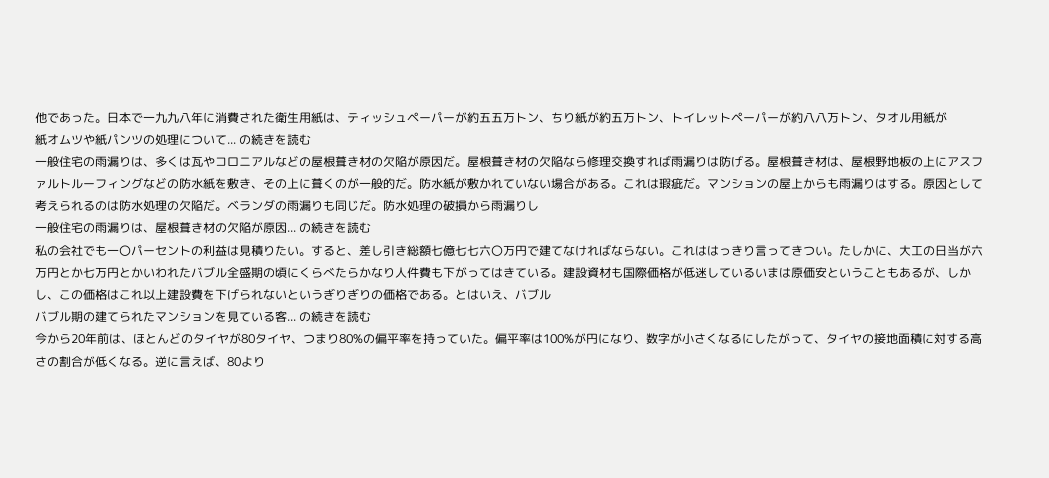他であった。日本で一九九八年に消費された衛生用紙は、ティッシュペーパーが約五五万トン、ちり紙が約五万トン、トイレットペーパーが約八八万トン、タオル用紙が
紙オムツや紙パンツの処理について... の続きを読む
一般住宅の雨漏りは、多くは瓦やコロニアルなどの屋根葺き材の欠陥が原因だ。屋根葺き材の欠陥なら修理交換すれば雨漏りは防げる。屋根葺き材は、屋根野地板の上にアスファルトルーフィングなどの防水紙を敷き、その上に葺くのが一般的だ。防水紙が敷かれていない場合がある。これは瑕疵だ。マンションの屋上からも雨漏りはする。原因として考えられるのは防水処理の欠陥だ。ベランダの雨漏りも同じだ。防水処理の破損から雨漏りし
一般住宅の雨漏りは、屋根葺き材の欠陥が原因... の続きを読む
私の会社でも一〇パーセントの利益は見積りたい。すると、差し引き総額七億七七六〇万円で建てなければならない。これははっきり言ってきつい。たしかに、大工の日当が六万円とか七万円とかいわれたバブル全盛期の頃にくらべたらかなり人件費も下がってはきている。建設資材も国際価格が低迷しているいまは原価安ということもあるが、しかし、この価格はこれ以上建設費を下げられないというぎりぎりの価格である。とはいえ、バブル
バブル期の建てられたマンションを見ている客... の続きを読む
今から20年前は、ほとんどのタイヤが80タイヤ、つまり80%の偏平率を持っていた。偏平率は100%が円になり、数字が小さくなるにしたがって、タイヤの接地面積に対する高さの割合が低くなる。逆に言えば、80より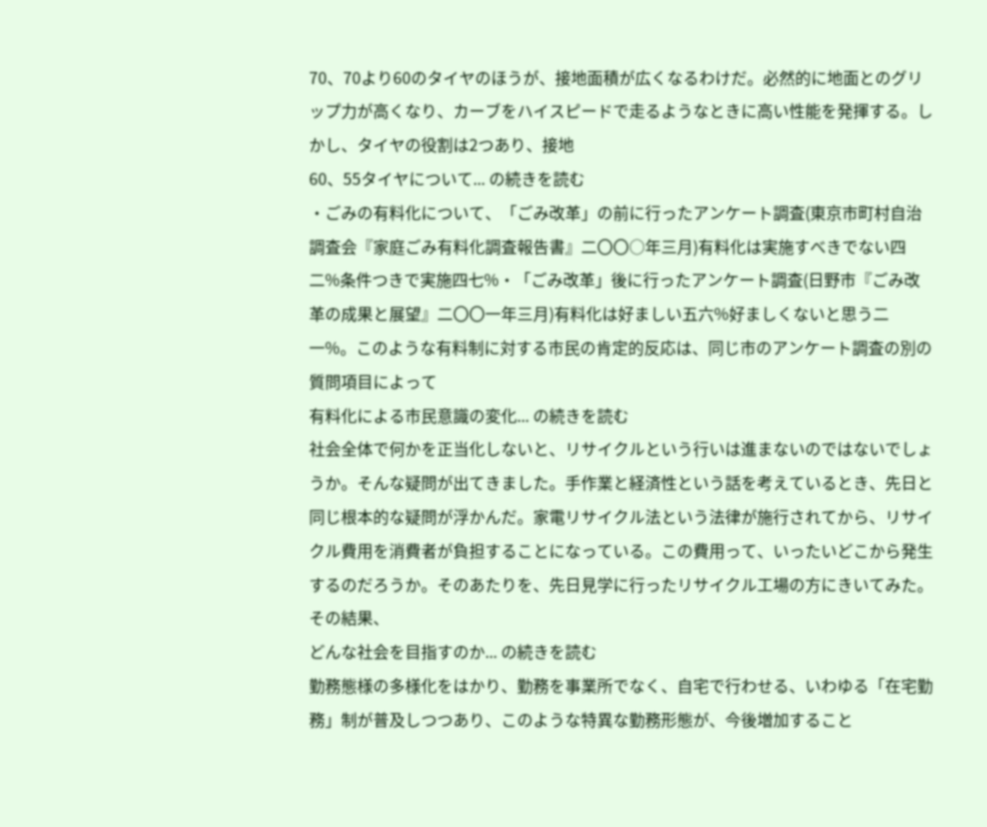70、70より60のタイヤのほうが、接地面積が広くなるわけだ。必然的に地面とのグリップ力が高くなり、カーブをハイスピードで走るようなときに高い性能を発揮する。しかし、タイヤの役割は2つあり、接地
60、55タイヤについて... の続きを読む
・ごみの有料化について、「ごみ改革」の前に行ったアンケート調査(東京市町村自治調査会『家庭ごみ有料化調査報告書』二〇〇○年三月)有料化は実施すべきでない四二%条件つきで実施四七%・「ごみ改革」後に行ったアンケート調査(日野市『ごみ改革の成果と展望』二〇〇一年三月)有料化は好ましい五六%好ましくないと思う二一%。このような有料制に対する市民の肯定的反応は、同じ市のアンケート調査の別の質問項目によって
有料化による市民意識の変化... の続きを読む
社会全体で何かを正当化しないと、リサイクルという行いは進まないのではないでしょうか。そんな疑問が出てきました。手作業と経済性という話を考えているとき、先日と同じ根本的な疑問が浮かんだ。家電リサイクル法という法律が施行されてから、リサイクル費用を消費者が負担することになっている。この費用って、いったいどこから発生するのだろうか。そのあたりを、先日見学に行ったリサイクル工場の方にきいてみた。その結果、
どんな社会を目指すのか... の続きを読む
勤務態様の多様化をはかり、勤務を事業所でなく、自宅で行わせる、いわゆる「在宅勤務」制が普及しつつあり、このような特異な勤務形態が、今後増加すること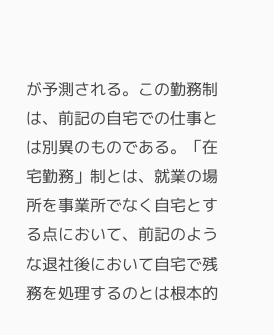が予測される。この勤務制は、前記の自宅での仕事とは別異のものである。「在宅勤務」制とは、就業の場所を事業所でなく自宅とする点において、前記のような退社後において自宅で残務を処理するのとは根本的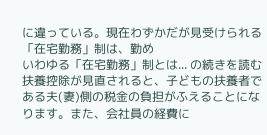に違っている。現在わずかだが見受けられる「在宅勤務」制は、勤め
いわゆる「在宅勤務」制とは... の続きを読む
扶養控除が見直されると、子どもの扶養者である夫(妻)側の税金の負担がふえることになります。また、会社員の経費に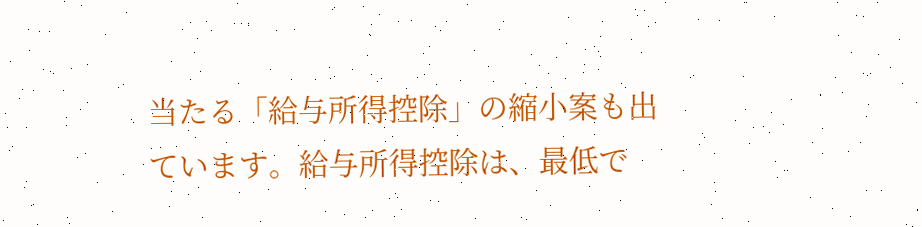当たる「給与所得控除」の縮小案も出ています。給与所得控除は、最低で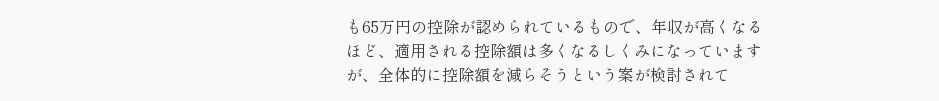も65万円の控除が認められているもので、年収が高くなるほど、適用される控除額は多くなるしくみになっていますが、全体的に控除額を減らそうという案が検討されて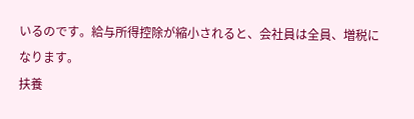いるのです。給与所得控除が縮小されると、会社員は全員、増税になります。
扶養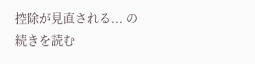控除が見直される... の続きを読む